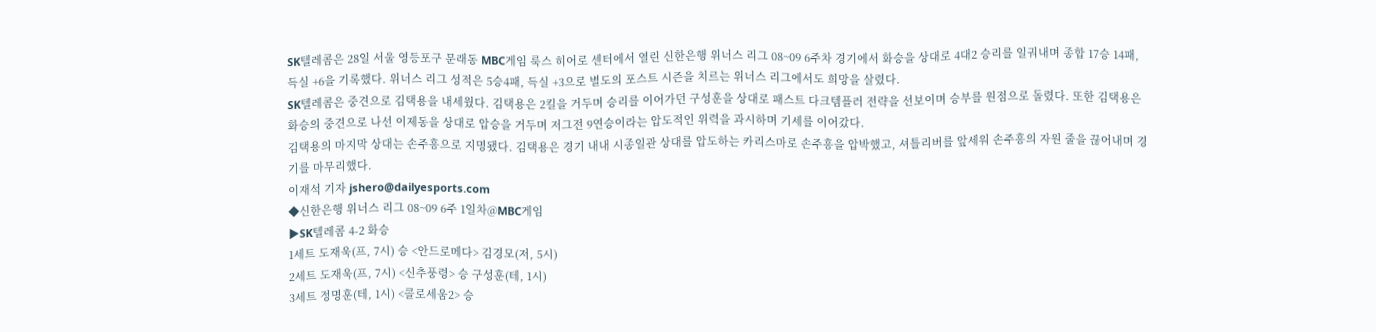SK텔레콤은 28일 서울 영등포구 문래동 MBC게임 룩스 히어로 센터에서 열린 신한은행 위너스 리그 08~09 6주차 경기에서 화승을 상대로 4대2 승리를 일궈내며 종합 17승 14패, 득실 +6을 기록했다. 위너스 리그 성적은 5승4패, 득실 +3으로 별도의 포스트 시즌을 치르는 위너스 리그에서도 희망을 살렸다.
SK텔레콤은 중견으로 김택용을 내세웠다. 김택용은 2킬을 거두며 승리를 이어가던 구성훈을 상대로 패스트 다크템플러 전략을 선보이며 승부를 원점으로 돌렸다. 또한 김택용은 화승의 중견으로 나선 이제동을 상대로 압승을 거두며 저그전 9연승이라는 압도적인 위력을 과시하며 기세를 이어갔다.
김택용의 마지막 상대는 손주흥으로 지명됐다. 김택용은 경기 내내 시종일관 상대를 압도하는 카리스마로 손주흥을 압박했고, 셔틀리버를 앞세워 손주흥의 자원 줄을 끊어내며 경기를 마무리했다.
이재석 기자 jshero@dailyesports.com
◆신한은행 위너스 리그 08~09 6주 1일차@MBC게임
▶SK텔레콤 4-2 화승
1세트 도재욱(프, 7시) 승 <안드로메다> 김경모(저, 5시)
2세트 도재욱(프, 7시) <신추풍령> 승 구성훈(테, 1시)
3세트 정명훈(테, 1시) <콜로세움2> 승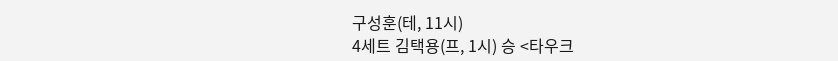구성훈(테, 11시)
4세트 김택용(프, 1시) 승 <타우크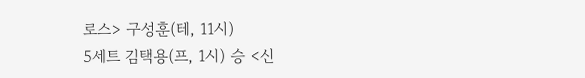로스> 구성훈(테, 11시)
5세트 김택용(프, 1시) 승 <신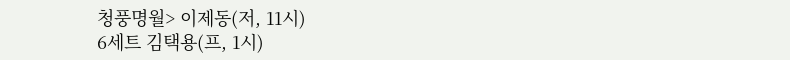청풍명월> 이제동(저, 11시)
6세트 김택용(프, 1시)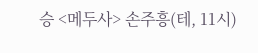승 <메두사> 손주흥(테, 11시)